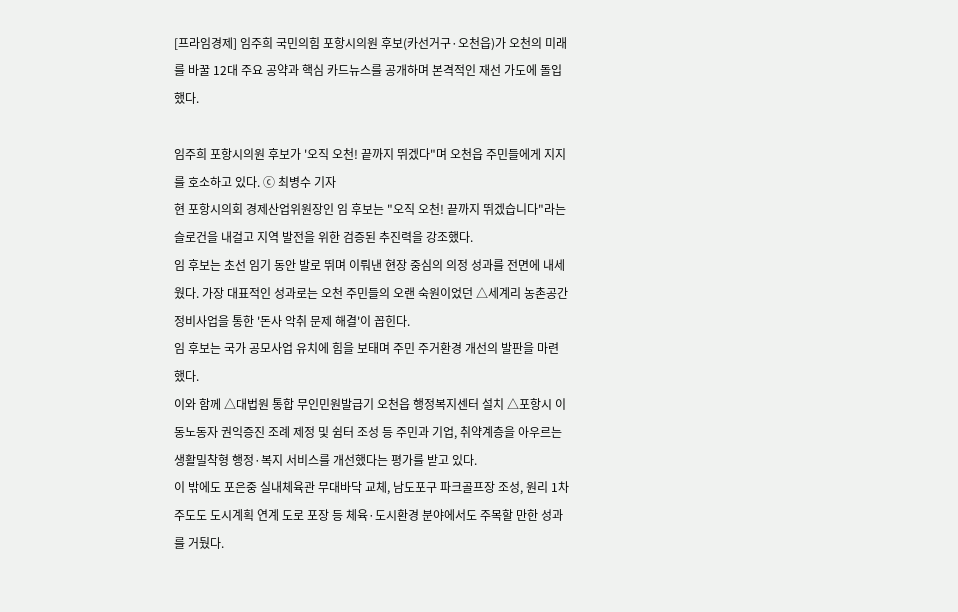[프라임경제] 임주희 국민의힘 포항시의원 후보(카선거구·오천읍)가 오천의 미래를 바꿀 12대 주요 공약과 핵심 카드뉴스를 공개하며 본격적인 재선 가도에 돌입했다.

임주희 포항시의원 후보가 '오직 오천! 끝까지 뛰겠다"며 오천읍 주민들에게 지지를 호소하고 있다. ⓒ 최병수 기자
현 포항시의회 경제산업위원장인 임 후보는 "오직 오천! 끝까지 뛰겠습니다"라는 슬로건을 내걸고 지역 발전을 위한 검증된 추진력을 강조했다.
임 후보는 초선 임기 동안 발로 뛰며 이뤄낸 현장 중심의 의정 성과를 전면에 내세웠다. 가장 대표적인 성과로는 오천 주민들의 오랜 숙원이었던 △세계리 농촌공간 정비사업을 통한 '돈사 악취 문제 해결'이 꼽힌다.
임 후보는 국가 공모사업 유치에 힘을 보태며 주민 주거환경 개선의 발판을 마련했다.
이와 함께 △대법원 통합 무인민원발급기 오천읍 행정복지센터 설치 △포항시 이동노동자 권익증진 조례 제정 및 쉼터 조성 등 주민과 기업, 취약계층을 아우르는 생활밀착형 행정·복지 서비스를 개선했다는 평가를 받고 있다.
이 밖에도 포은중 실내체육관 무대바닥 교체, 남도포구 파크골프장 조성, 원리 1차 주도도 도시계획 연계 도로 포장 등 체육·도시환경 분야에서도 주목할 만한 성과를 거뒀다.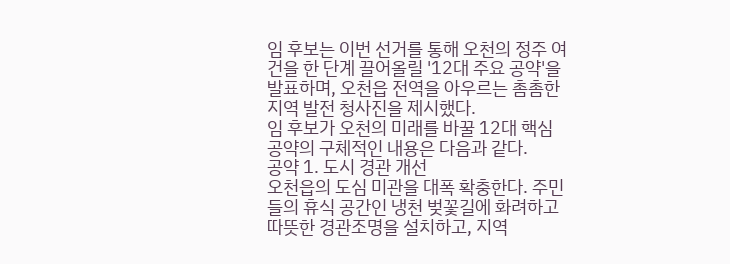임 후보는 이번 선거를 통해 오천의 정주 여건을 한 단계 끌어올릴 '12대 주요 공약'을 발표하며, 오천읍 전역을 아우르는 촘촘한 지역 발전 청사진을 제시했다.
임 후보가 오천의 미래를 바꿀 12대 핵심 공약의 구체적인 내용은 다음과 같다.
공약 1. 도시 경관 개선
오천읍의 도심 미관을 대폭 확충한다. 주민들의 휴식 공간인 냉천 벚꽃길에 화려하고 따뜻한 경관조명을 설치하고, 지역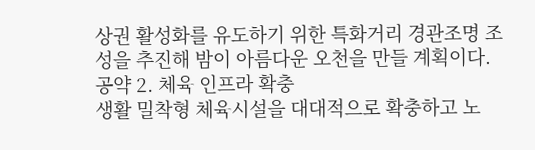상권 활성화를 유도하기 위한 특화거리 경관조명 조성을 추진해 밤이 아름다운 오천을 만들 계획이다.
공약 2. 체육 인프라 확충
생활 밀착형 체육시설을 대대적으로 확충하고 노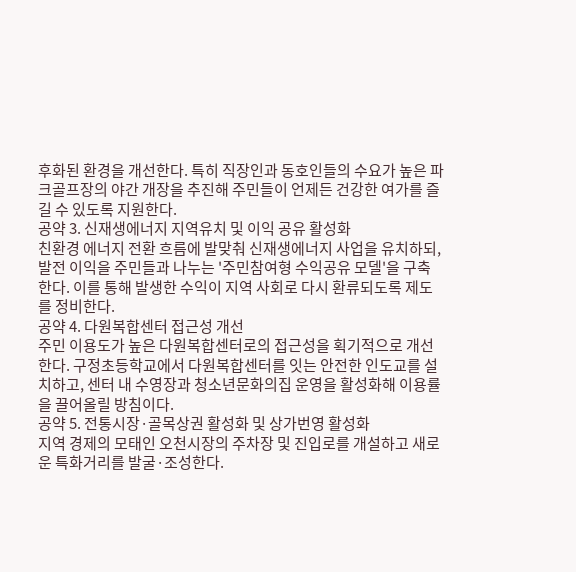후화된 환경을 개선한다. 특히 직장인과 동호인들의 수요가 높은 파크골프장의 야간 개장을 추진해 주민들이 언제든 건강한 여가를 즐길 수 있도록 지원한다.
공약 3. 신재생에너지 지역유치 및 이익 공유 활성화
친환경 에너지 전환 흐름에 발맞춰 신재생에너지 사업을 유치하되, 발전 이익을 주민들과 나누는 '주민참여형 수익공유 모델'을 구축한다. 이를 통해 발생한 수익이 지역 사회로 다시 환류되도록 제도를 정비한다.
공약 4. 다원복합센터 접근성 개선
주민 이용도가 높은 다원복합센터로의 접근성을 획기적으로 개선한다. 구정초등학교에서 다원복합센터를 잇는 안전한 인도교를 설치하고, 센터 내 수영장과 청소년문화의집 운영을 활성화해 이용률을 끌어올릴 방침이다.
공약 5. 전통시장·골목상권 활성화 및 상가번영 활성화
지역 경제의 모태인 오천시장의 주차장 및 진입로를 개설하고 새로운 특화거리를 발굴·조성한다.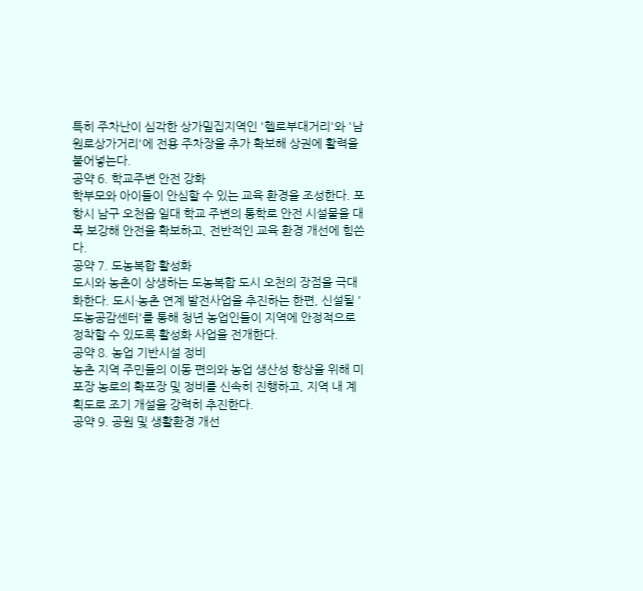특히 주차난이 심각한 상가밀집지역인 '헬로부대거리'와 '남원로상가거리'에 전용 주차장을 추가 확보해 상권에 활력을 불어넣는다.
공약 6. 학교주변 안전 강화
학부모와 아이들이 안심할 수 있는 교육 환경을 조성한다. 포항시 남구 오천읍 일대 학교 주변의 통학로 안전 시설물을 대폭 보강해 안전을 확보하고, 전반적인 교육 환경 개선에 힘쓴다.
공약 7. 도농복합 활성화
도시와 농촌이 상생하는 도농복합 도시 오천의 장점을 극대화한다. 도시·농촌 연계 발전사업을 추진하는 한편, 신설될 '도농공감센터'를 통해 청년 농업인들이 지역에 안정적으로 정착할 수 있도록 활성화 사업을 전개한다.
공약 8. 농업 기반시설 정비
농촌 지역 주민들의 이동 편의와 농업 생산성 향상을 위해 미포장 농로의 확포장 및 정비를 신속히 진행하고, 지역 내 계획도로 조기 개설을 강력히 추진한다.
공약 9. 공원 및 생활환경 개선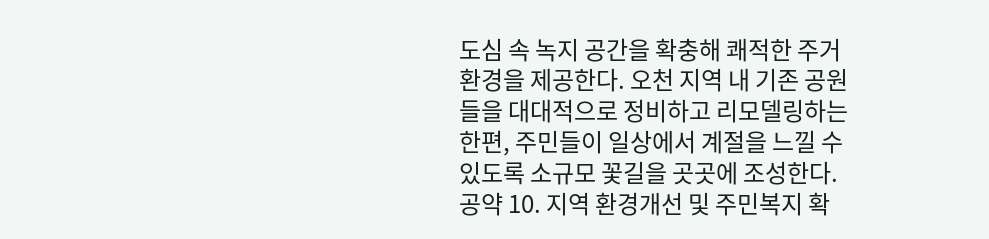도심 속 녹지 공간을 확충해 쾌적한 주거 환경을 제공한다. 오천 지역 내 기존 공원들을 대대적으로 정비하고 리모델링하는 한편, 주민들이 일상에서 계절을 느낄 수 있도록 소규모 꽃길을 곳곳에 조성한다.
공약 10. 지역 환경개선 및 주민복지 확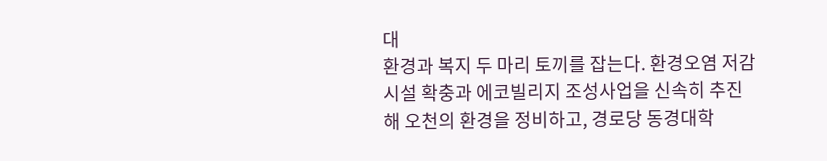대
환경과 복지 두 마리 토끼를 잡는다. 환경오염 저감시설 확충과 에코빌리지 조성사업을 신속히 추진해 오천의 환경을 정비하고, 경로당 동경대학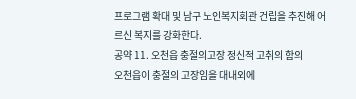프로그램 확대 및 남구 노인복지회관 건립을 추진해 어르신 복지를 강화한다.
공약 11. 오천읍 충절의고장 정신적 고취의 함의
오천읍이 충절의 고장임을 대내외에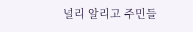널리 알리고 주민들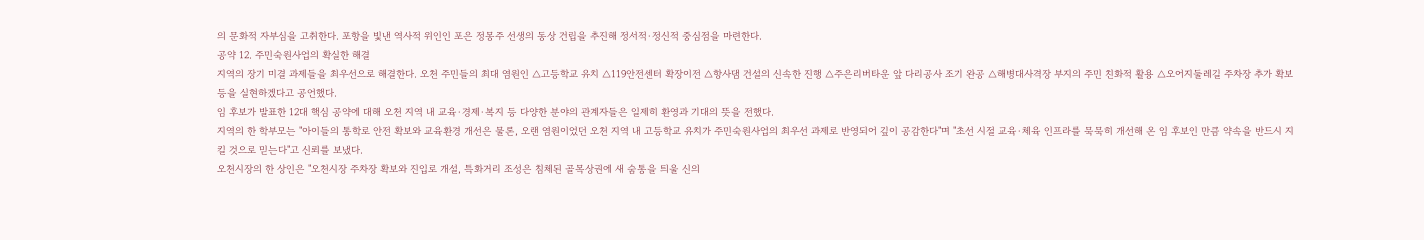의 문화적 자부심을 고취한다. 포항을 빛낸 역사적 위인인 포은 정몽주 선생의 동상 건립을 추진해 정서적·정신적 중심점을 마련한다.
공약 12. 주민숙원사업의 확실한 해결
지역의 장기 미결 과제들을 최우선으로 해결한다. 오천 주민들의 최대 염원인 △고등학교 유치 △119안전센터 확장이전 △항사댐 건설의 신속한 진행 △주은리버타운 앞 다리공사 조기 완공 △해병대사격장 부지의 주민 친화적 활용 △오어지둘레길 주차장 추가 확보 등을 실현하겠다고 공언했다.
임 후보가 발표한 12대 핵심 공약에 대해 오천 지역 내 교육·경제·복지 등 다양한 분야의 관계자들은 일제히 환영과 기대의 뜻을 전했다.
지역의 한 학부모는 "아이들의 통학로 안전 확보와 교육환경 개선은 물론, 오랜 염원이었던 오천 지역 내 고등학교 유치가 주민숙원사업의 최우선 과제로 반영되어 깊이 공감한다"며 "초선 시절 교육·체육 인프라를 묵묵히 개선해 온 임 후보인 만큼 약속을 반드시 지킬 것으로 믿는다"고 신뢰를 보냈다.
오천시장의 한 상인은 "오천시장 주차장 확보와 진입로 개설, 특화거리 조성은 침체된 골목상권에 새 숨통을 틔울 신의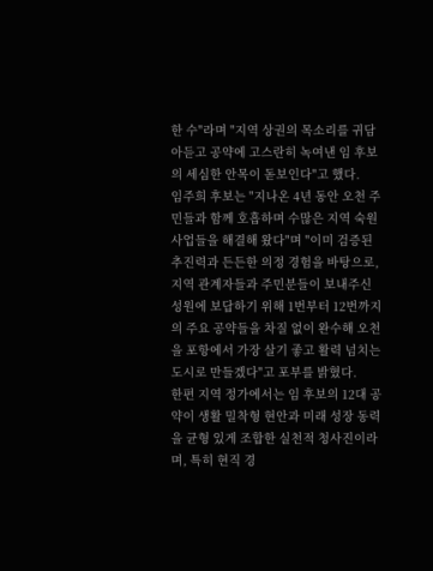한 수"라며 "지역 상권의 목소리를 귀담아듣고 공약에 고스란히 녹여낸 임 후보의 세심한 안목이 돋보인다"고 했다.
임주희 후보는 "지나온 4년 동안 오천 주민들과 함께 호흡하며 수많은 지역 숙원 사업들을 해결해 왔다"며 "이미 검증된 추진력과 든든한 의정 경험을 바탕으로, 지역 관계자들과 주민분들이 보내주신 성원에 보답하기 위해 1번부터 12번까지의 주요 공약들을 차질 없이 완수해 오천을 포항에서 가장 살기 좋고 활력 넘치는 도시로 만들겠다"고 포부를 밝혔다.
한편 지역 정가에서는 임 후보의 12대 공약이 생활 밀착형 현안과 미래 성장 동력을 균형 있게 조합한 실천적 청사진이라며, 특히 현직 경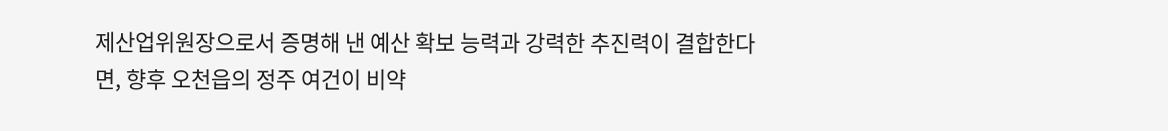제산업위원장으로서 증명해 낸 예산 확보 능력과 강력한 추진력이 결합한다면, 향후 오천읍의 정주 여건이 비약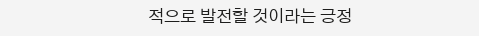적으로 발전할 것이라는 긍정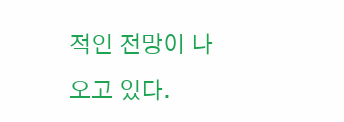적인 전망이 나오고 있다.